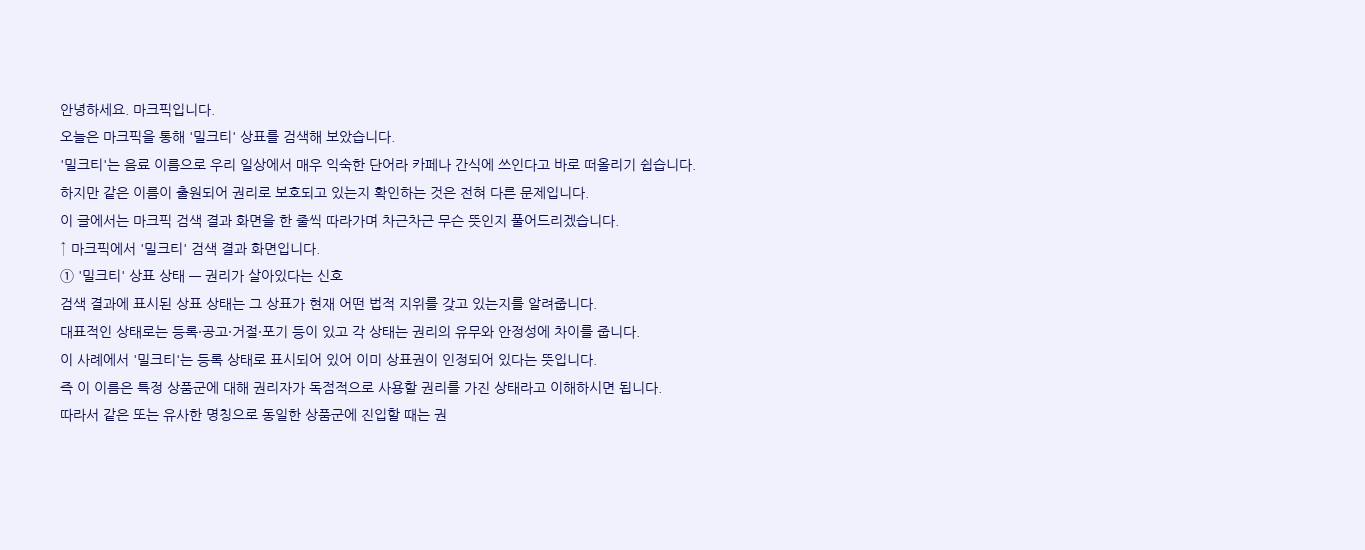안녕하세요. 마크픽입니다.
오늘은 마크픽을 통해 '밀크티' 상표를 검색해 보았습니다.
'밀크티'는 음료 이름으로 우리 일상에서 매우 익숙한 단어라 카페나 간식에 쓰인다고 바로 떠올리기 쉽습니다.
하지만 같은 이름이 출원되어 권리로 보호되고 있는지 확인하는 것은 전혀 다른 문제입니다.
이 글에서는 마크픽 검색 결과 화면을 한 줄씩 따라가며 차근차근 무슨 뜻인지 풀어드리겠습니다.
↑ 마크픽에서 '밀크티' 검색 결과 화면입니다.
① '밀크티' 상표 상태 — 권리가 살아있다는 신호
검색 결과에 표시된 상표 상태는 그 상표가 현재 어떤 법적 지위를 갖고 있는지를 알려줍니다.
대표적인 상태로는 등록·공고·거절·포기 등이 있고 각 상태는 권리의 유무와 안정성에 차이를 줍니다.
이 사례에서 '밀크티'는 등록 상태로 표시되어 있어 이미 상표권이 인정되어 있다는 뜻입니다.
즉 이 이름은 특정 상품군에 대해 권리자가 독점적으로 사용할 권리를 가진 상태라고 이해하시면 됩니다.
따라서 같은 또는 유사한 명칭으로 동일한 상품군에 진입할 때는 권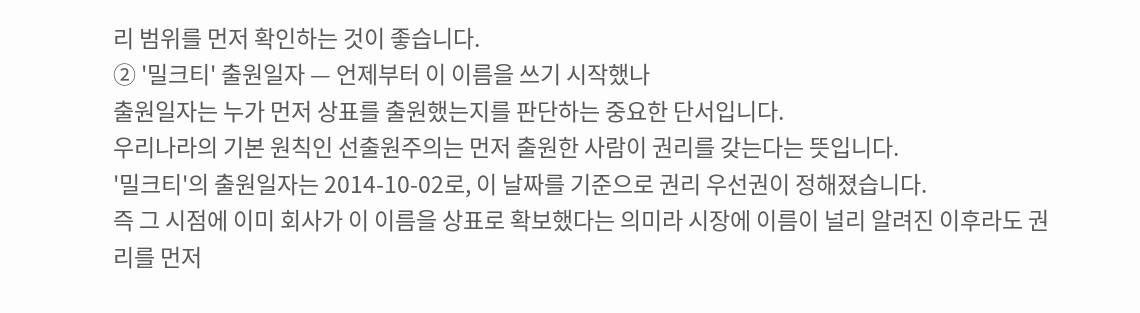리 범위를 먼저 확인하는 것이 좋습니다.
② '밀크티' 출원일자 — 언제부터 이 이름을 쓰기 시작했나
출원일자는 누가 먼저 상표를 출원했는지를 판단하는 중요한 단서입니다.
우리나라의 기본 원칙인 선출원주의는 먼저 출원한 사람이 권리를 갖는다는 뜻입니다.
'밀크티'의 출원일자는 2014-10-02로, 이 날짜를 기준으로 권리 우선권이 정해졌습니다.
즉 그 시점에 이미 회사가 이 이름을 상표로 확보했다는 의미라 시장에 이름이 널리 알려진 이후라도 권리를 먼저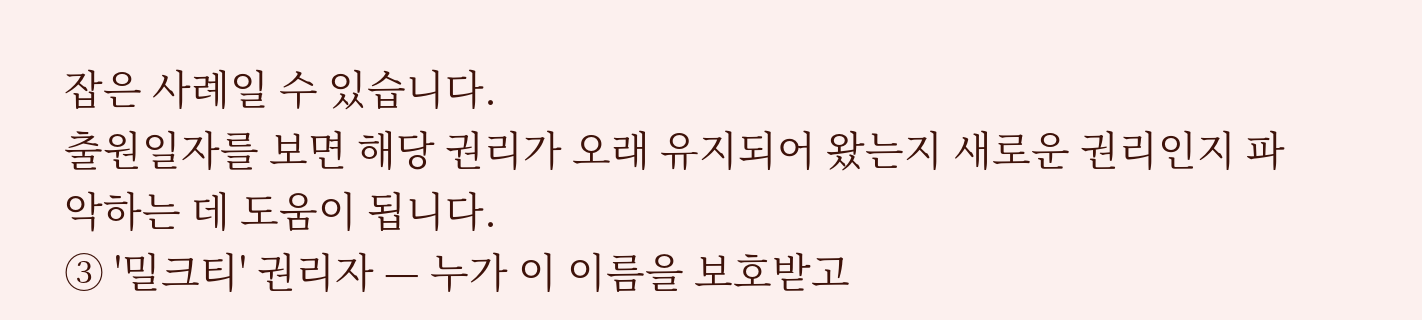잡은 사례일 수 있습니다.
출원일자를 보면 해당 권리가 오래 유지되어 왔는지 새로운 권리인지 파악하는 데 도움이 됩니다.
③ '밀크티' 권리자 — 누가 이 이름을 보호받고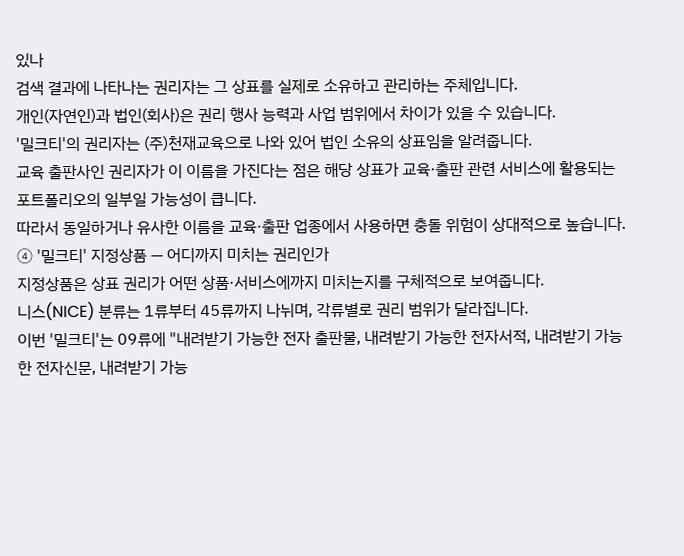있나
검색 결과에 나타나는 권리자는 그 상표를 실제로 소유하고 관리하는 주체입니다.
개인(자연인)과 법인(회사)은 권리 행사 능력과 사업 범위에서 차이가 있을 수 있습니다.
'밀크티'의 권리자는 (주)천재교육으로 나와 있어 법인 소유의 상표임을 알려줍니다.
교육 출판사인 권리자가 이 이름을 가진다는 점은 해당 상표가 교육·출판 관련 서비스에 활용되는 포트폴리오의 일부일 가능성이 큽니다.
따라서 동일하거나 유사한 이름을 교육·출판 업종에서 사용하면 충돌 위험이 상대적으로 높습니다.
④ '밀크티' 지정상품 — 어디까지 미치는 권리인가
지정상품은 상표 권리가 어떤 상품·서비스에까지 미치는지를 구체적으로 보여줍니다.
니스(NICE) 분류는 1류부터 45류까지 나뉘며, 각류별로 권리 범위가 달라집니다.
이번 '밀크티'는 09류에 "내려받기 가능한 전자 출판물, 내려받기 가능한 전자서적, 내려받기 가능한 전자신문, 내려받기 가능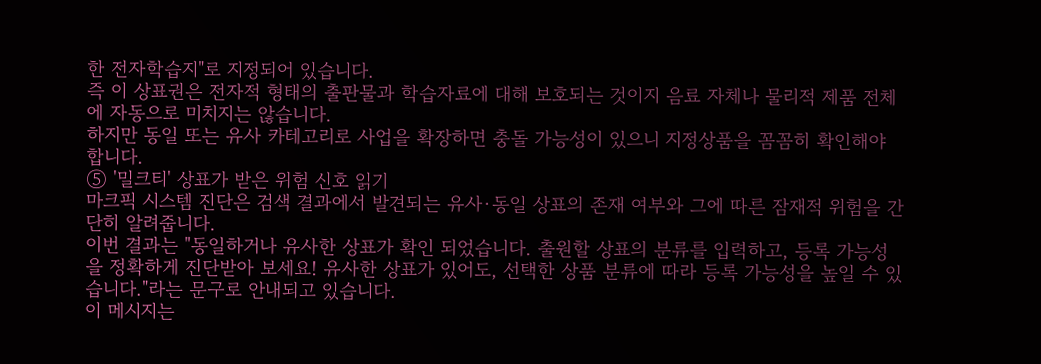한 전자학습지"로 지정되어 있습니다.
즉 이 상표권은 전자적 형태의 출판물과 학습자료에 대해 보호되는 것이지 음료 자체나 물리적 제품 전체에 자동으로 미치지는 않습니다.
하지만 동일 또는 유사 카테고리로 사업을 확장하면 충돌 가능성이 있으니 지정상품을 꼼꼼히 확인해야 합니다.
⑤ '밀크티' 상표가 받은 위험 신호 읽기
마크픽 시스템 진단은 검색 결과에서 발견되는 유사·동일 상표의 존재 여부와 그에 따른 잠재적 위험을 간단히 알려줍니다.
이번 결과는 "동일하거나 유사한 상표가 확인 되었습니다. 출원할 상표의 분류를 입력하고, 등록 가능성을 정확하게 진단받아 보세요! 유사한 상표가 있어도, 선택한 상품 분류에 따라 등록 가능성을 높일 수 있습니다."라는 문구로 안내되고 있습니다.
이 메시지는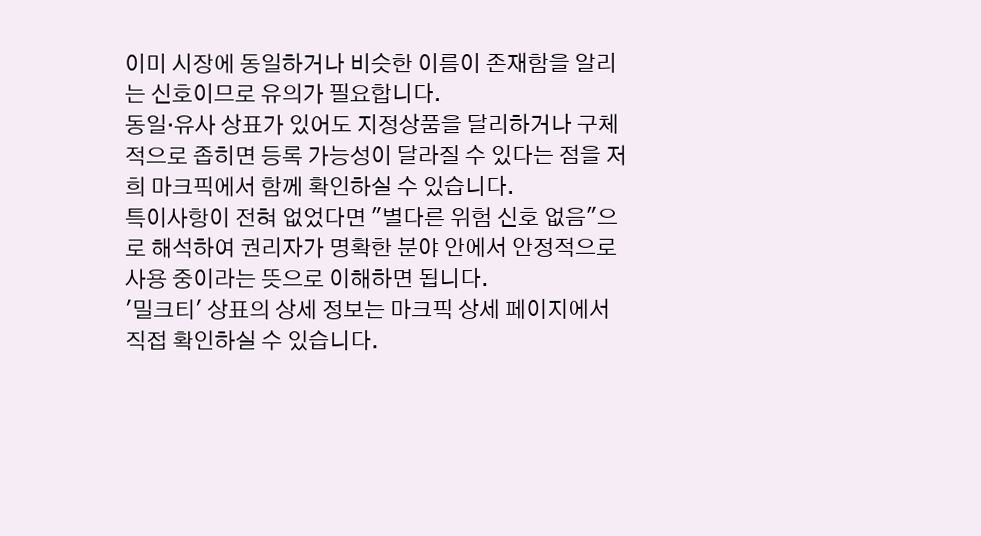이미 시장에 동일하거나 비슷한 이름이 존재함을 알리는 신호이므로 유의가 필요합니다.
동일·유사 상표가 있어도 지정상품을 달리하거나 구체적으로 좁히면 등록 가능성이 달라질 수 있다는 점을 저희 마크픽에서 함께 확인하실 수 있습니다.
특이사항이 전혀 없었다면 "별다른 위험 신호 없음"으로 해석하여 권리자가 명확한 분야 안에서 안정적으로 사용 중이라는 뜻으로 이해하면 됩니다.
'밀크티' 상표의 상세 정보는 마크픽 상세 페이지에서 직접 확인하실 수 있습니다.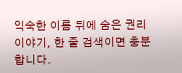익숙한 이름 뒤에 숨은 권리 이야기, 한 줄 검색이면 충분합니다.